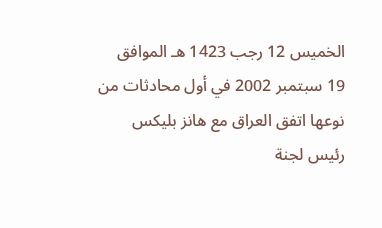الخميس 12 رجب 1423 هـ الموافق 19 سبتمبر 2002 في أول محادثات من نوعها اتفق العراق مع هانز بليكس رئيس لجنة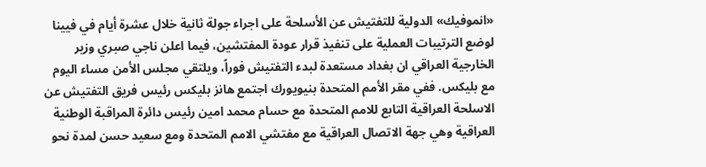«انموفيك» الدولية للتفتيش عن الأسلحة على اجراء جولة ثانية خلال عشرة أيام في فيينا لوضع الترتيبات العملية على تنفيذ قرار عودة المفتشين، فيما اعلن ناجي صبري وزير الخارجية العراقي ان بغداد مستعدة لبدء التفتيش فوراً، ويلتقي مجلس الأمن مساء اليوم مع بليكس. ففي مقر الأمم المتحدة بنيويورك اجتمع هانز بليكس رئيس فريق التفتيش عن الاسلحة العراقية التابع للامم المتحدة مع حسام محمد امين رئيس دائرة المراقبة الوطنية العراقية وهي جهة الاتصال العراقية مع مفتشي الامم المتحدة ومع سعيد حسن لمدة نحو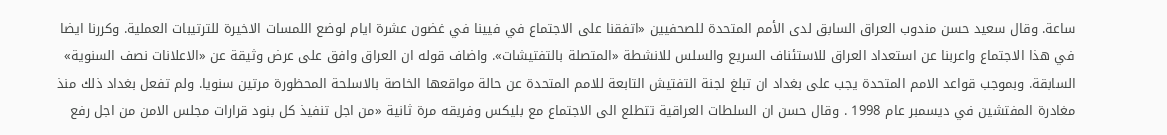ساعة. وقال سعيد حسن مندوب العراق السابق لدى الأمم المتحدة للصحفيين «اتفقنا على الاجتماع في فيينا في غضون عشرة ايام لوضع اللمسات الاخيرة للترتيبات العملية. وكررنا ايضا في هذا الاجتماع واعربنا عن استعداد العراق للاستئناف السريع والسلس للانشطة «المتصلة بالتفتيشات». واضاف قوله ان العراق وافق على عرض وثيقة عن «الاعلانات نصف السنوية» السابقة. وبموجب قواعد الامم المتحدة يجب على بغداد ان تبلغ لجنة التفتيش التابعة للامم المتحدة عن حالة مواقعها الخاصة بالاسلحة المحظورة مرتين سنويا. ولم تفعل بغداد ذلك منذ مغادرة المفتشين في ديسمبر عام 1998 . وقال حسن ان السلطات العراقية تتطلع الى الاجتماع مع بليكس وفريقه مرة ثانية «من اجل تنفيذ كل بنود قرارات مجلس الامن من اجل رفع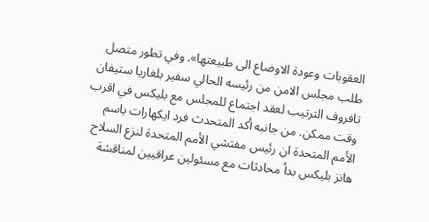العقوبات وعودة الاوضاع الى طبيعتها». وفي تطور متصل طلب مجلس الامن من رئيسه الحالي سفير بلغاريا ستيفان تافروف الترتيب لعقد اجتماع للمجلس مع بليكس في اقرب وقت ممكن. من جانبه أكد المتحدث فرد ايكهارات باسم الأمم المتحدة ان رئيس مفتشي الأمم المتحدة لنزع السلاح هانز بليكس بدأ محادثات مع مسئولين عراقيين لمناقشة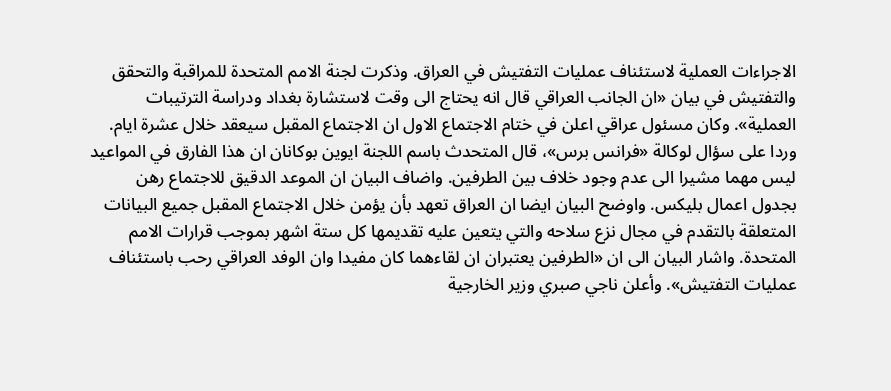الاجراءات العملية لاستئناف عمليات التفتيش في العراق. وذكرت لجنة الامم المتحدة للمراقبة والتحقق والتفتيش في بيان «ان الجانب العراقي قال انه يحتاج الى وقت لاستشارة بغداد ودراسة الترتيبات العملية». وكان مسئول عراقي اعلن في ختام الاجتماع الاول ان الاجتماع المقبل سيعقد خلال عشرة ايام. وردا على سؤال لوكالة «فرانس برس»، قال المتحدث باسم اللجنة ايوين بوكانان ان هذا الفارق في المواعيد ليس مهما مشيرا الى عدم وجود خلاف بين الطرفين. واضاف البيان ان الموعد الدقيق للاجتماع رهن بجدول اعمال بليكس. واوضح البيان ايضا ان العراق تعهد بأن يؤمن خلال الاجتماع المقبل جميع البيانات المتعلقة بالتقدم في مجال نزع سلاحه والتي يتعين عليه تقديمها كل ستة اشهر بموجب قرارات الامم المتحدة. واشار البيان الى ان «الطرفين يعتبران ان لقاءهما كان مفيدا وان الوفد العراقي رحب باستئناف عمليات التفتيش». وأعلن ناجي صبري وزير الخارجية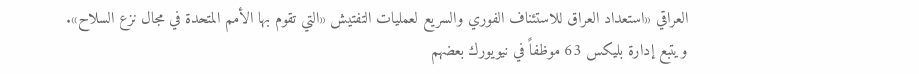العراقي «استعداد العراق للاستئناف الفوري والسريع لعمليات التفتيش «التي تقوم بها الأمم المتحدة في مجال نزع السلاح». ويتبع إدارة بليكس 63 موظفاً في نيويورك بعضهم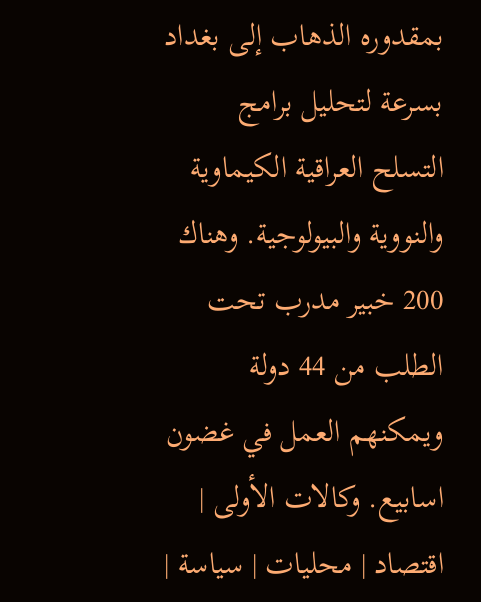بمقدوره الذهاب إلى بغداد بسرعة لتحليل برامج التسلح العراقية الكيماوية والنووية والبيولوجية. وهناك 200 خبير مدرب تحت الطلب من 44 دولة ويمكنهم العمل في غضون اسابيع. وكالات الأولى | اقتصاد | محليات | سياسة |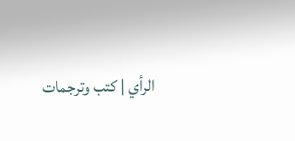الرأي | كتب وترجمات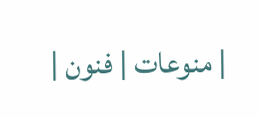| منوعات | فنون |